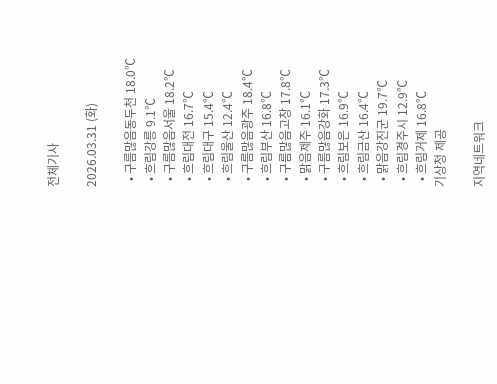전체기사

2026.03.31 (화)

  • 구름많음동두천 18.0℃
  • 흐림강릉 9.1℃
  • 구름많음서울 18.2℃
  • 흐림대전 16.7℃
  • 흐림대구 15.4℃
  • 흐림울산 12.4℃
  • 구름많음광주 18.4℃
  • 흐림부산 16.8℃
  • 구름많음고창 17.8℃
  • 맑음제주 16.1℃
  • 구름많음강화 17.3℃
  • 흐림보은 16.9℃
  • 흐림금산 16.4℃
  • 맑음강진군 19.7℃
  • 흐림경주시 12.9℃
  • 흐림거제 16.8℃
기상청 제공

지역네트워크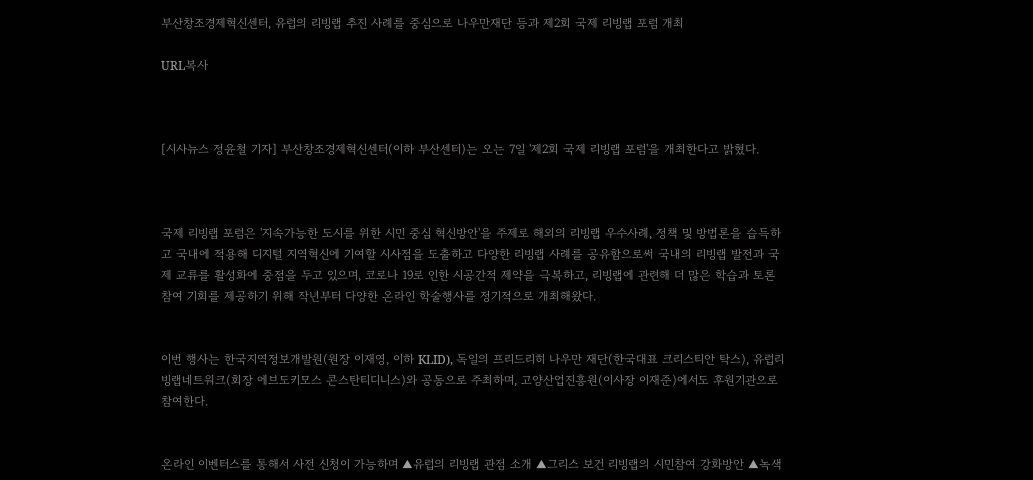부산창조경제혁신센터, 유럽의 리빙랩 추진 사례를 중심으로 나우만재단 등과 제2회 국제 리빙랩 포럼 개최

URL복사



[시사뉴스 정윤철 기자] 부산창조경제혁신센터(이하 부산센터)는 오는 7일 '제2회 국제 리빙랩 포럼'을 개최한다고 밝혔다.



국제 리빙랩 포럼은 '지속가능한 도시를 위한 시민 중심 혁신방안'을 주제로 해외의 리빙랩 우수사례, 정책 및 방법론을 습득하고 국내에 적용해 디지털 지역혁신에 기여할 시사점을 도출하고 다양한 리빙랩 사례를 공유함으로써 국내의 리빙랩 발전과 국제 교류를 활성화에 중점을 두고 있으며, 코로나 19로 인한 시공간적 제약을 극복하고, 리빙랩에 관련해 더 많은 학습과 토론 참여 기회를 제공하기 위해 작년부터 다양한 온라인 학술행사를 정기적으로 개최해왔다.


이번 행사는 한국지역정보개발원(원장 이재영, 이하 KLID), 독일의 프리드리히 나우만 재단(한국대표 크리스티안 탁스), 유럽리빙랩네트워크(회장 에브도키모스 콘스탄티디니스)와 공동으로 주최하며, 고양산업진흥원(이사장 이재준)에서도 후원기관으로 참여한다.


온라인 이벤터스를 통해서 사전 신청이 가능하며 ▲유럽의 리빙랩 관점 소개 ▲그리스 보건 리빙랩의 시민참여 강화방안 ▲녹색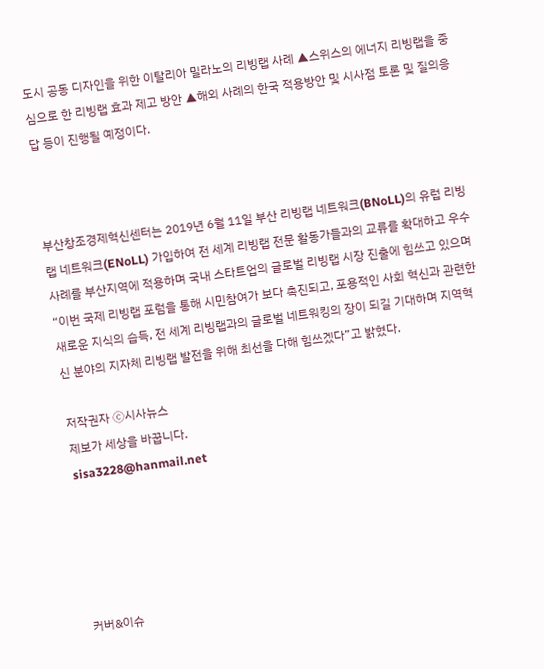도시 공동 디자인을 위한 이탈리아 밀라노의 리빙랩 사례 ▲스위스의 에너지 리빙랩을 중심으로 한 리빙랩 효과 제고 방안 ▲해외 사례의 한국 적용방안 및 시사점 토론 및 질의응답 등이 진행될 예정이다.



부산창조경제혁신센터는 2019년 6월 11일 부산 리빙랩 네트워크(BNoLL)의 유럽 리빙랩 네트워크(ENoLL) 가입하여 전 세계 리빙랩 전문 활동가들과의 교류를 확대하고 우수 사례를 부산지역에 적용하며 국내 스타트업의 글로벌 리빙랩 시장 진출에 힘쓰고 있으며 “이번 국제 리빙랩 포럼을 통해 시민참여가 보다 촉진되고, 포용적인 사회 혁신과 관련한 새로운 지식의 습득, 전 세계 리빙랩과의 글로벌 네트워킹의 장이 되길 기대하며 지역혁신 분야의 지자체 리빙랩 발전을 위해 최선을 다해 힘쓰겠다”고 밝혔다.

저작권자 Ⓒ시사뉴스
제보가 세상을 바꿉니다.
sisa3228@hanmail.net





커버&이슈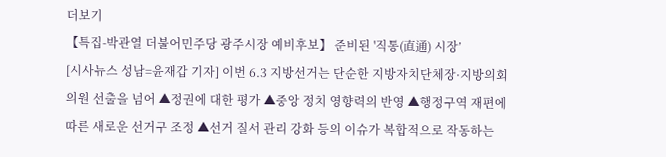더보기
【특집-박관열 더불어민주당 광주시장 예비후보】 준비된 '직통(直通) 시장’
[시사뉴스 성남=윤재갑 기자] 이번 6.3 지방선거는 단순한 지방자치단체장·지방의회 의원 선출을 넘어 ▲정권에 대한 평가 ▲중앙 정치 영향력의 반영 ▲행정구역 재편에 따른 새로운 선거구 조정 ▲선거 질서 관리 강화 등의 이슈가 복합적으로 작동하는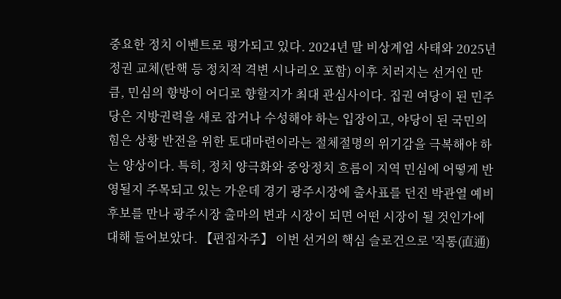중요한 정치 이벤트로 평가되고 있다. 2024년 말 비상계엄 사태와 2025년 정권 교체(탄핵 등 정치적 격변 시나리오 포함) 이후 치러지는 선거인 만큼, 민심의 향방이 어디로 향할지가 최대 관심사이다. 집권 여당이 된 민주당은 지방권력을 새로 잡거나 수성해야 하는 입장이고, 야당이 된 국민의힘은 상황 반전을 위한 토대마련이라는 절체절명의 위기감을 극복해야 하는 양상이다. 특히, 정치 양극화와 중앙정치 흐름이 지역 민심에 어떻게 반영될지 주목되고 있는 가운데 경기 광주시장에 출사표를 던진 박관열 예비후보를 만나 광주시장 출마의 변과 시장이 되면 어떤 시장이 될 것인가에 대해 들어보았다. 【편집자주】 이번 선거의 핵심 슬로건으로 '직통(直通)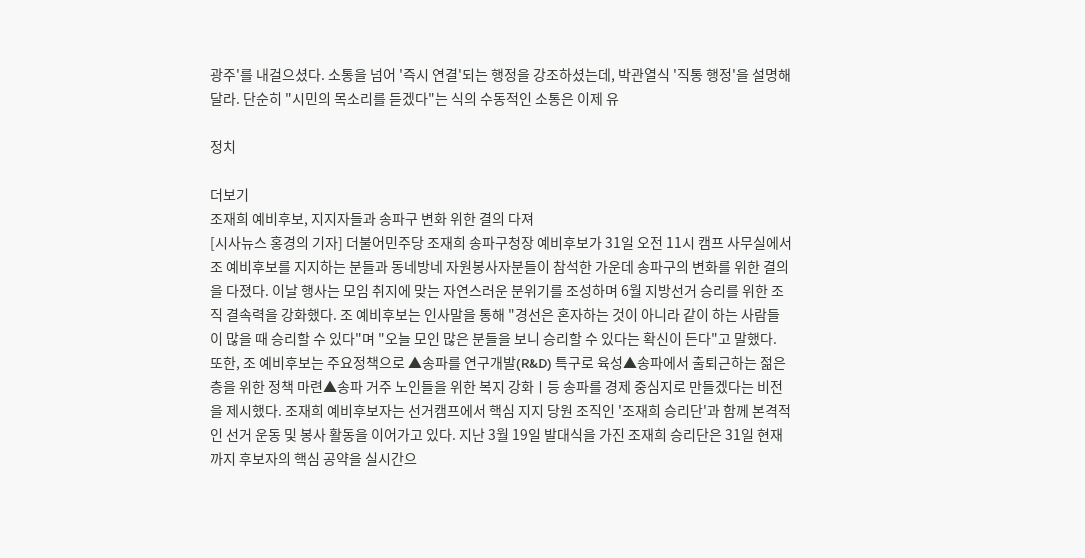광주'를 내걸으셨다. 소통을 넘어 '즉시 연결'되는 행정을 강조하셨는데, 박관열식 '직통 행정'을 설명해 달라. 단순히 "시민의 목소리를 듣겠다"는 식의 수동적인 소통은 이제 유

정치

더보기
조재희 예비후보, 지지자들과 송파구 변화 위한 결의 다져
[시사뉴스 홍경의 기자] 더불어민주당 조재희 송파구청장 예비후보가 31일 오전 11시 캠프 사무실에서 조 예비후보를 지지하는 분들과 동네방네 자원봉사자분들이 참석한 가운데 송파구의 변화를 위한 결의을 다졌다. 이날 행사는 모임 취지에 맞는 자연스러운 분위기를 조성하며 6월 지방선거 승리를 위한 조직 결속력을 강화했다. 조 예비후보는 인사말을 통해 "경선은 혼자하는 것이 아니라 같이 하는 사람들이 많을 때 승리할 수 있다"며 "오늘 모인 많은 분들을 보니 승리할 수 있다는 확신이 든다"고 말했다. 또한, 조 예비후보는 주요정책으로 ▲송파를 연구개발(R&D) 특구로 육성▲송파에서 출퇴근하는 젊은층을 위한 정책 마련▲송파 거주 노인들을 위한 복지 강화ㅣ등 송파를 경제 중심지로 만들겠다는 비전을 제시했다. 조재희 예비후보자는 선거캠프에서 핵심 지지 당원 조직인 '조재희 승리단'과 함께 본격적인 선거 운동 및 봉사 활동을 이어가고 있다. 지난 3월 19일 발대식을 가진 조재희 승리단은 31일 현재까지 후보자의 핵심 공약을 실시간으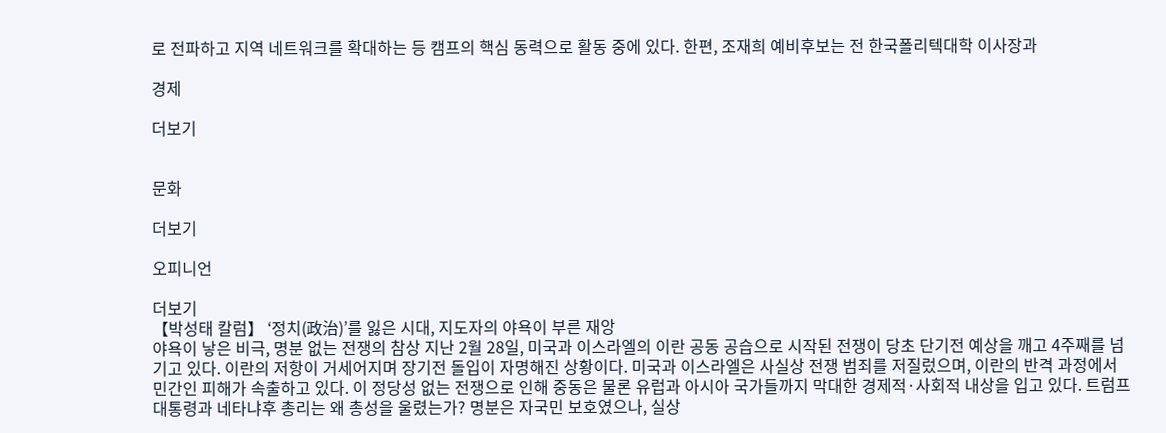로 전파하고 지역 네트워크를 확대하는 등 캠프의 핵심 동력으로 활동 중에 있다. 한편, 조재희 예비후보는 전 한국폴리텍대학 이사장과

경제

더보기


문화

더보기

오피니언

더보기
【박성태 칼럼】 ‘정치(政治)’를 잃은 시대, 지도자의 야욕이 부른 재앙
야욕이 낳은 비극, 명분 없는 전쟁의 참상 지난 2월 28일, 미국과 이스라엘의 이란 공동 공습으로 시작된 전쟁이 당초 단기전 예상을 깨고 4주째를 넘기고 있다. 이란의 저항이 거세어지며 장기전 돌입이 자명해진 상황이다. 미국과 이스라엘은 사실상 전쟁 범죄를 저질렀으며, 이란의 반격 과정에서 민간인 피해가 속출하고 있다. 이 정당성 없는 전쟁으로 인해 중동은 물론 유럽과 아시아 국가들까지 막대한 경제적·사회적 내상을 입고 있다. 트럼프 대통령과 네타냐후 총리는 왜 총성을 울렸는가? 명분은 자국민 보호였으나, 실상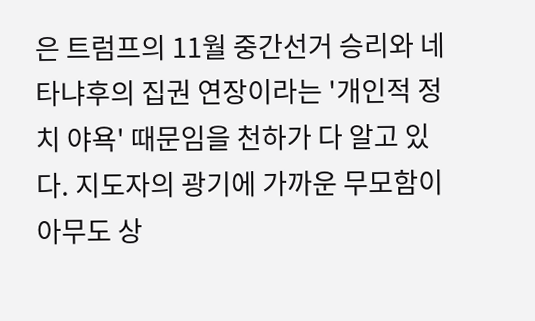은 트럼프의 11월 중간선거 승리와 네타냐후의 집권 연장이라는 '개인적 정치 야욕' 때문임을 천하가 다 알고 있다. 지도자의 광기에 가까운 무모함이 아무도 상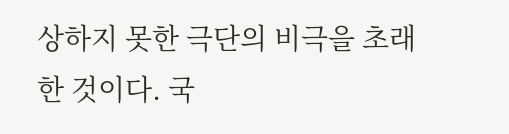상하지 못한 극단의 비극을 초래한 것이다. 국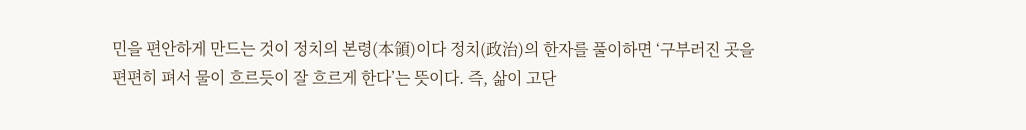민을 편안하게 만드는 것이 정치의 본령(本領)이다 정치(政治)의 한자를 풀이하면 ‘구부러진 곳을 편편히 펴서 물이 흐르듯이 잘 흐르게 한다’는 뜻이다. 즉, 삶이 고단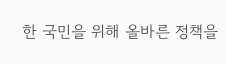한 국민을 위해 올바른 정책을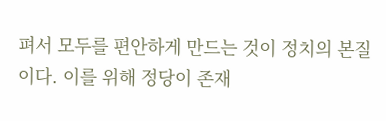펴서 모두를 편안하게 만드는 것이 정치의 본질이다. 이를 위해 정당이 존재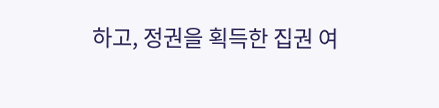하고, 정권을 획득한 집권 여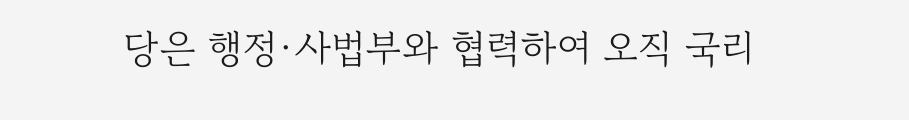당은 행정·사법부와 협력하여 오직 국리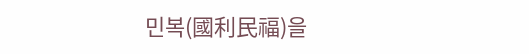민복(國利民福)을